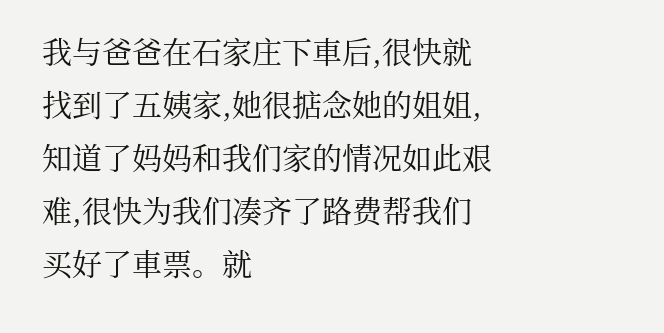我与爸爸在石家庄下車后,很快就找到了五姨家,她很掂念她的姐姐,知道了妈妈和我们家的情况如此艰难,很快为我们凑齐了路费帮我们买好了車票。就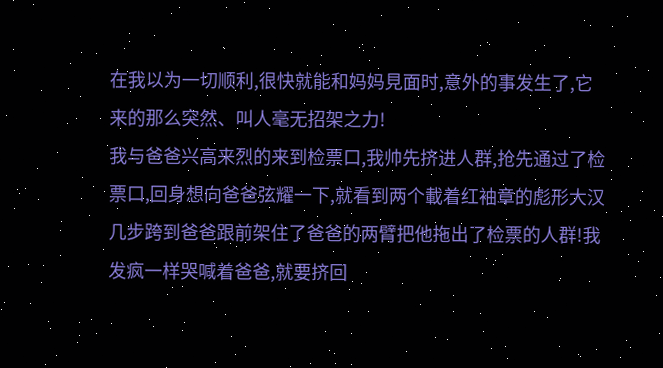在我以为一切顺利,很快就能和妈妈見面时,意外的事发生了,它来的那么突然、叫人毫无招架之力!
我与爸爸兴高来烈的来到检票口,我帅先挤进人群,抢先通过了检票口,回身想向爸爸弦耀一下,就看到两个載着红袖章的彪形大汉几步跨到爸爸跟前架住了爸爸的两臂把他拖出了检票的人群!我发疯一样哭喊着爸爸,就要挤回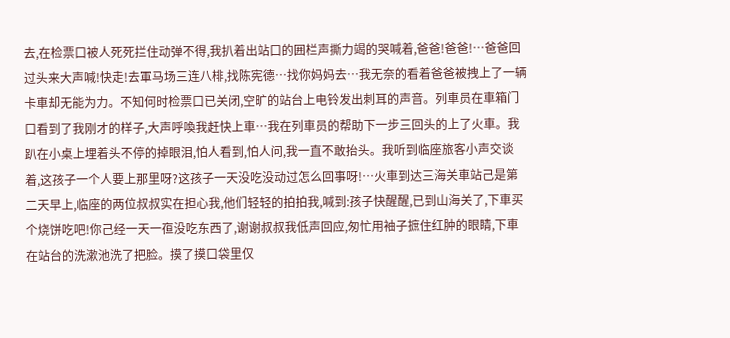去,在检票口被人死死拦住动弹不得,我扒着出站口的囲栏声撕力竭的哭喊着,爸爸!爸爸!…爸爸回过头来大声喊!快走!去軍马场三连八棑,找陈宪德…找你妈妈去…我无奈的看着爸爸被拽上了一辆卡車却无能为力。不知何时检票口已关闭,空旷的站台上电铃发出刺耳的声音。列車员在車箱门口看到了我刚才的样子,大声呼喚我赶快上車…我在列車员的帮助下一步三回头的上了火車。我趴在小桌上埋着头不停的掉眼泪,怕人看到,怕人问,我一直不敢抬头。我听到临座旅客小声交谈着,这孩子一个人要上那里呀?这孩子一天没吃没动过怎么回事呀!…火車到达三海关車站己是第二天早上,临座的两位叔叔实在担心我,他们轻轻的拍拍我,喊到:孩子快醒醒,已到山海关了,下車买个烧饼吃吧!你己经一天一亱没吃东西了,谢谢叔叔我低声回应,匆忙用袖子摭住红肿的眼睛,下車在站台的洗漱池洗了把脸。摸了摸口袋里仅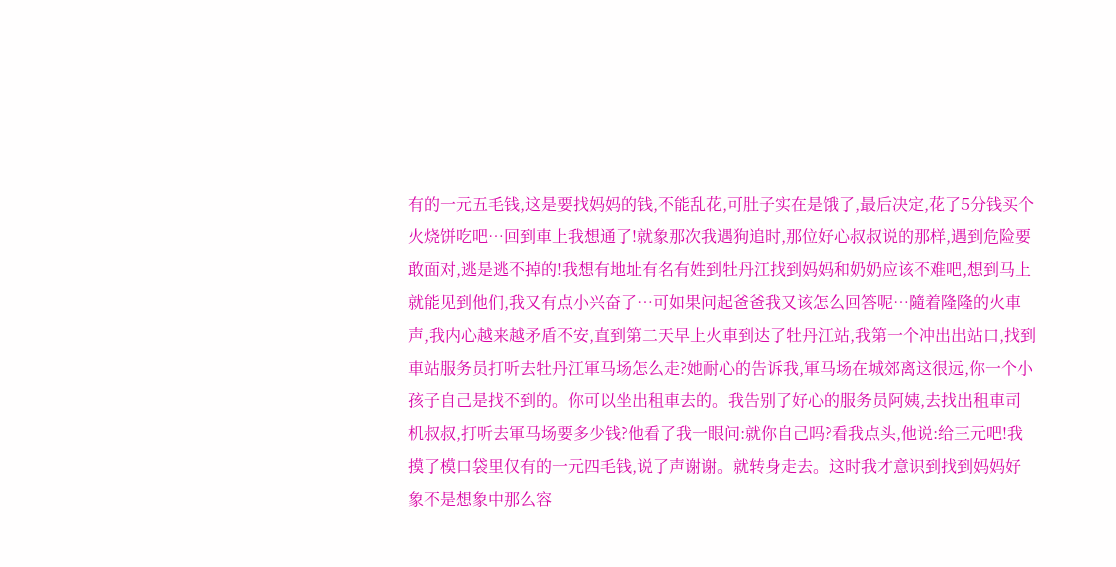有的一元五毛钱,这是要找妈妈的钱,不能乱花,可肚子实在是饿了,最后决定,花了5分钱买个火烧饼吃吧…回到車上我想通了!就象那次我遇狗追时,那位好心叔叔说的那样,遇到危险要敢面对,逃是逃不掉的!我想有地址有名有姓到牡丹江找到妈妈和奶奶应该不难吧,想到马上就能见到他们,我又有点小兴奋了…可如果问起爸爸我又该怎么回答呢…隨着隆隆的火車声,我内心越来越矛盾不安,直到第二天早上火車到达了牡丹江站,我第一个冲出出站口,找到車站服务员打听去牡丹江軍马场怎么走?她耐心的告诉我,軍马场在城郊离这很远,你一个小孩子自己是找不到的。你可以坐出租車去的。我告别了好心的服务员阿姨,去找出租車司机叔叔,打听去軍马场要多少钱?他看了我一眼问:就你自己吗?看我点头,他说:给三元吧!我摸了模口袋里仅有的一元四毛钱,说了声谢谢。就转身走去。这时我才意识到找到妈妈好象不是想象中那么容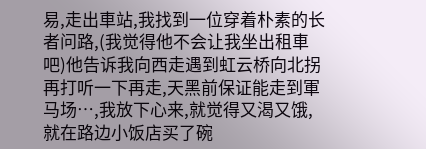易,走出車站,我找到一位穿着朴素的长者问路,(我觉得他不会让我坐出租車吧)他告诉我向西走遇到虹云桥向北拐再打听一下再走,天黑前保证能走到軍马场…,我放下心来,就觉得又渴又饿,就在路边小饭店买了碗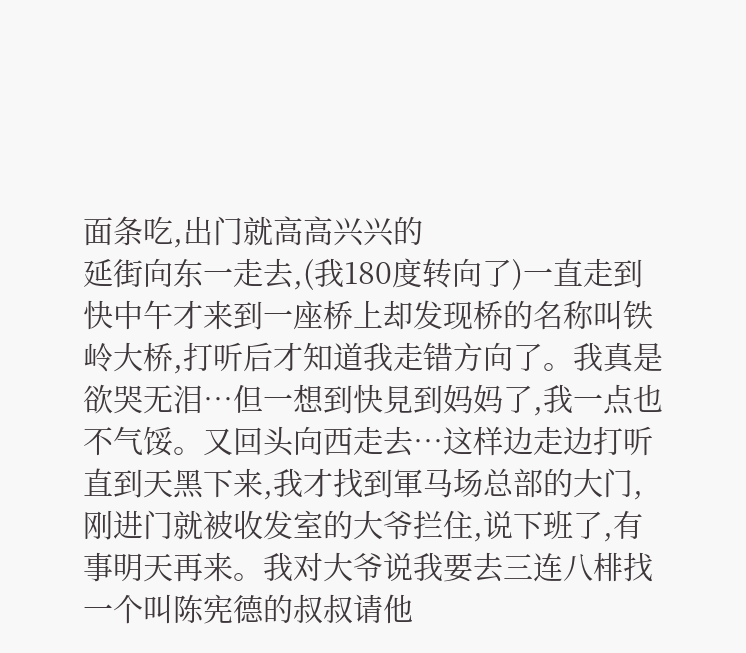面条吃,出门就高高兴兴的
延街向东一走去,(我180度转向了)一直走到快中午才来到一座桥上却发现桥的名称叫铁岭大桥,打听后才知道我走错方向了。我真是欲哭无泪…但一想到快見到妈妈了,我一点也不气馁。又回头向西走去…这样边走边打听直到天黑下来,我才找到軍马场总部的大门,刚进门就被收发室的大爷拦住,说下班了,有事明天再来。我对大爷说我要去三连八棑找一个叫陈宪德的叔叔请他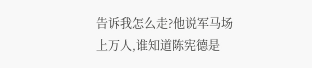告诉我怎么走?他说军马场上万人,谁知道陈宪德是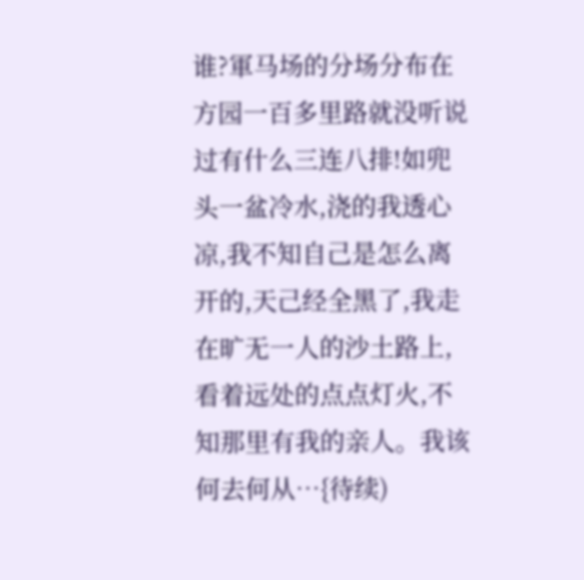谁?軍马场的分场分布在方园一百多里路就没听说过有什么三连八排!如兜头一盆冷水,浇的我透心凉,我不知自己是怎么离开的,天己经全黑了,我走在旷无一人的沙土路上,看着远处的点点灯火,不知那里有我的亲人。我该何去何从…{待续)